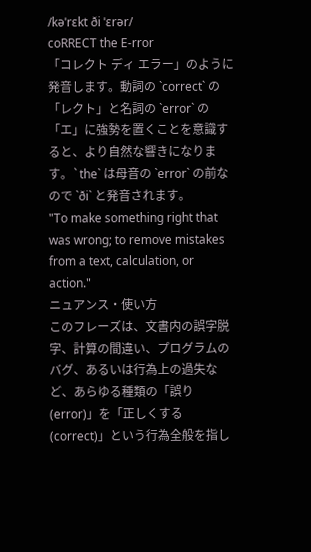/kəˈrɛkt ði ˈɛrər/
coRRECT the E-rror
「コレクト ディ エラー」のように発音します。動詞の `correct` の「レクト」と名詞の `error` の「エ」に強勢を置くことを意識すると、より自然な響きになります。`the` は母音の `error` の前なので `ði` と発音されます。
"To make something right that was wrong; to remove mistakes from a text, calculation, or action."
ニュアンス・使い方
このフレーズは、文書内の誤字脱字、計算の間違い、プログラムのバグ、あるいは行為上の過失など、あらゆる種類の「誤り (error)」を「正しくする (correct)」という行為全般を指し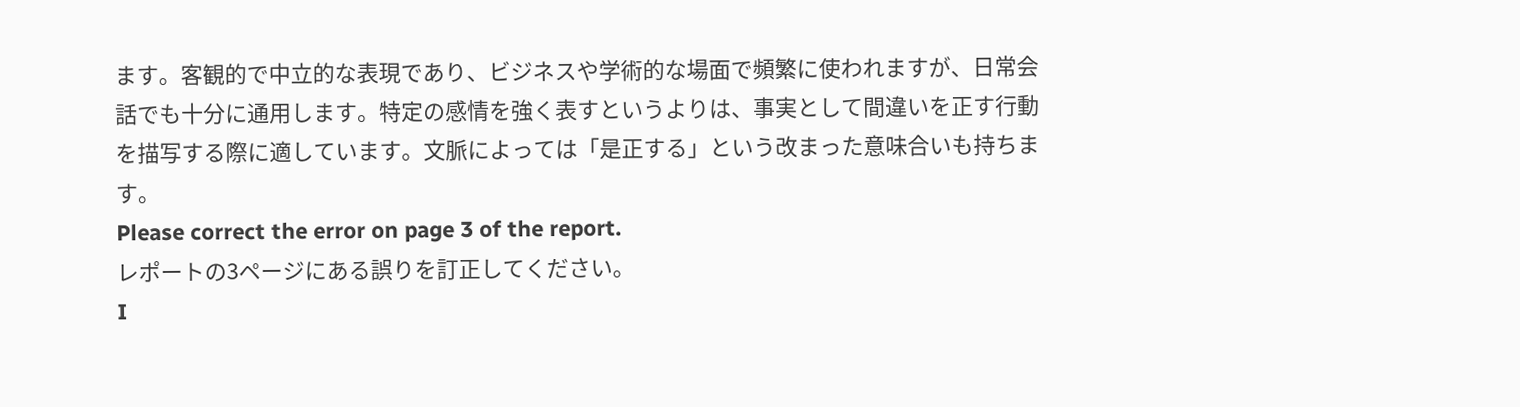ます。客観的で中立的な表現であり、ビジネスや学術的な場面で頻繁に使われますが、日常会話でも十分に通用します。特定の感情を強く表すというよりは、事実として間違いを正す行動を描写する際に適しています。文脈によっては「是正する」という改まった意味合いも持ちます。
Please correct the error on page 3 of the report.
レポートの3ページにある誤りを訂正してください。
I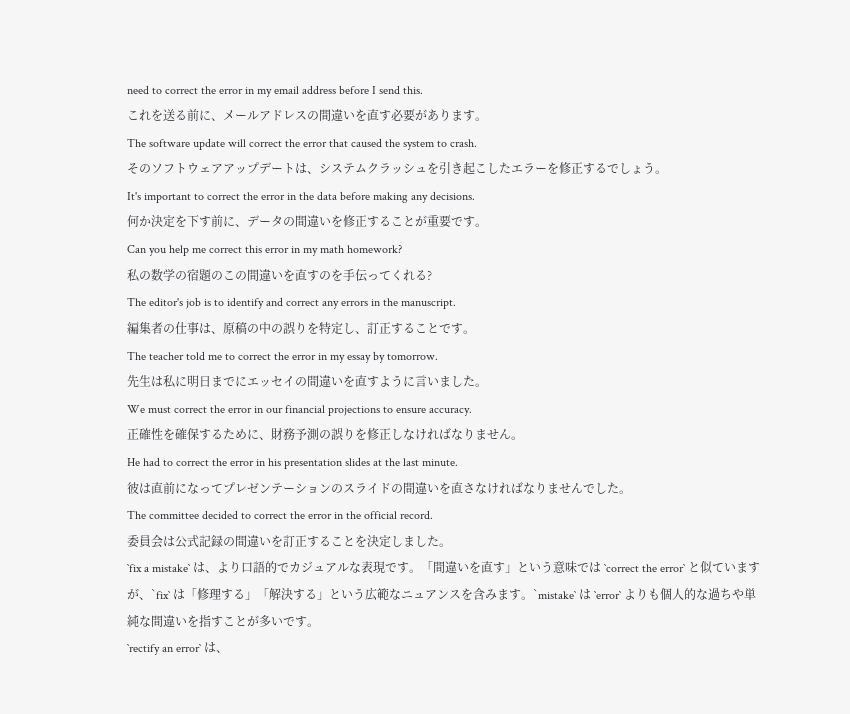need to correct the error in my email address before I send this.
これを送る前に、メールアドレスの間違いを直す必要があります。
The software update will correct the error that caused the system to crash.
そのソフトウェアアップデートは、システムクラッシュを引き起こしたエラーを修正するでしょう。
It's important to correct the error in the data before making any decisions.
何か決定を下す前に、データの間違いを修正することが重要です。
Can you help me correct this error in my math homework?
私の数学の宿題のこの間違いを直すのを手伝ってくれる?
The editor's job is to identify and correct any errors in the manuscript.
編集者の仕事は、原稿の中の誤りを特定し、訂正することです。
The teacher told me to correct the error in my essay by tomorrow.
先生は私に明日までにエッセイの間違いを直すように言いました。
We must correct the error in our financial projections to ensure accuracy.
正確性を確保するために、財務予測の誤りを修正しなければなりません。
He had to correct the error in his presentation slides at the last minute.
彼は直前になってプレゼンテーションのスライドの間違いを直さなければなりませんでした。
The committee decided to correct the error in the official record.
委員会は公式記録の間違いを訂正することを決定しました。
`fix a mistake` は、より口語的でカジュアルな表現です。「間違いを直す」という意味では `correct the error` と似ていますが、`fix` は「修理する」「解決する」という広範なニュアンスを含みます。`mistake` は `error` よりも個人的な過ちや単純な間違いを指すことが多いです。
`rectify an error` は、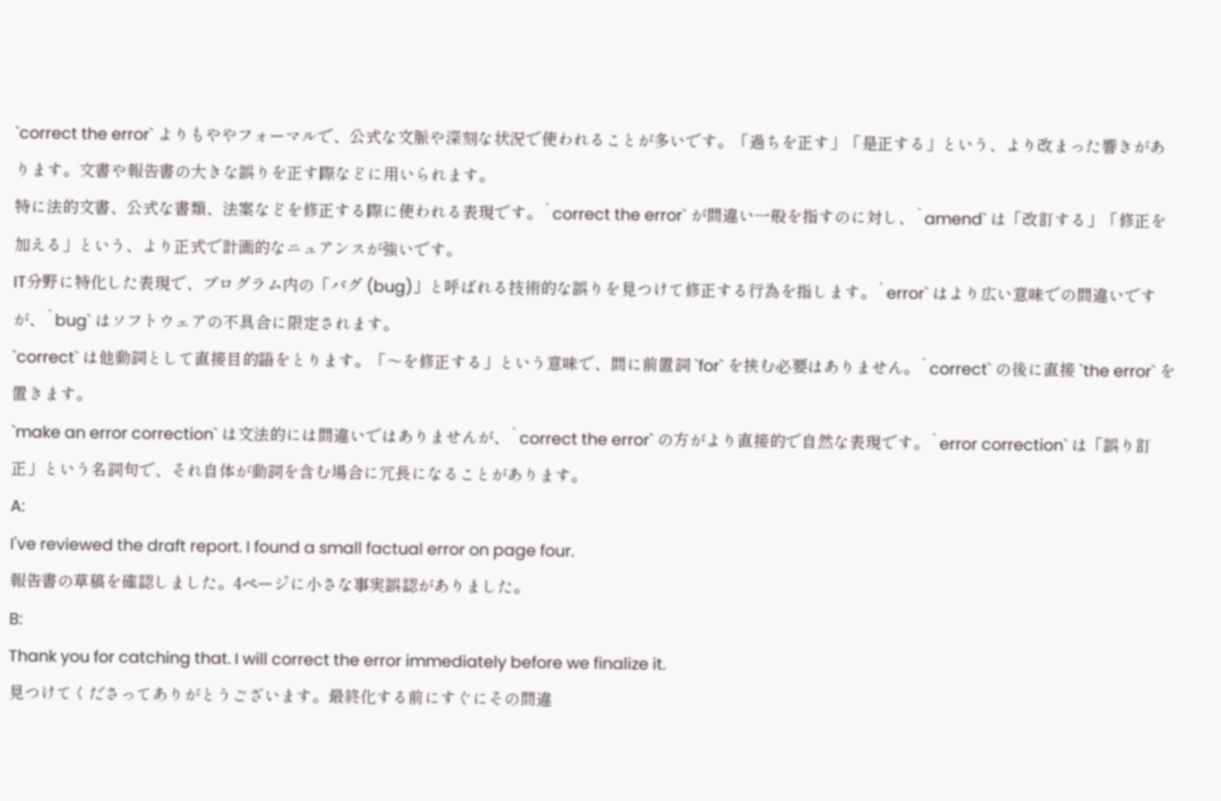`correct the error` よりもややフォーマルで、公式な文脈や深刻な状況で使われることが多いです。「過ちを正す」「是正する」という、より改まった響きがあります。文書や報告書の大きな誤りを正す際などに用いられます。
特に法的文書、公式な書類、法案などを修正する際に使われる表現です。`correct the error` が間違い一般を指すのに対し、`amend` は「改訂する」「修正を加える」という、より正式で計画的なニュアンスが強いです。
IT分野に特化した表現で、プログラム内の「バグ (bug)」と呼ばれる技術的な誤りを見つけて修正する行為を指します。`error` はより広い意味での間違いですが、`bug` はソフトウェアの不具合に限定されます。
`correct` は他動詞として直接目的語をとります。「〜を修正する」という意味で、間に前置詞 `for` を挟む必要はありません。`correct` の後に直接 `the error` を置きます。
`make an error correction` は文法的には間違いではありませんが、`correct the error` の方がより直接的で自然な表現です。`error correction` は「誤り訂正」という名詞句で、それ自体が動詞を含む場合に冗長になることがあります。
A:
I've reviewed the draft report. I found a small factual error on page four.
報告書の草稿を確認しました。4ページに小さな事実誤認がありました。
B:
Thank you for catching that. I will correct the error immediately before we finalize it.
見つけてくださってありがとうございます。最終化する前にすぐにその間違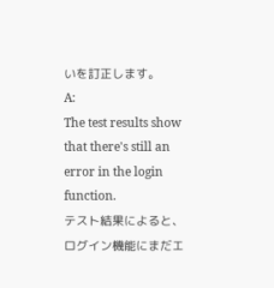いを訂正します。
A:
The test results show that there's still an error in the login function.
テスト結果によると、ログイン機能にまだエ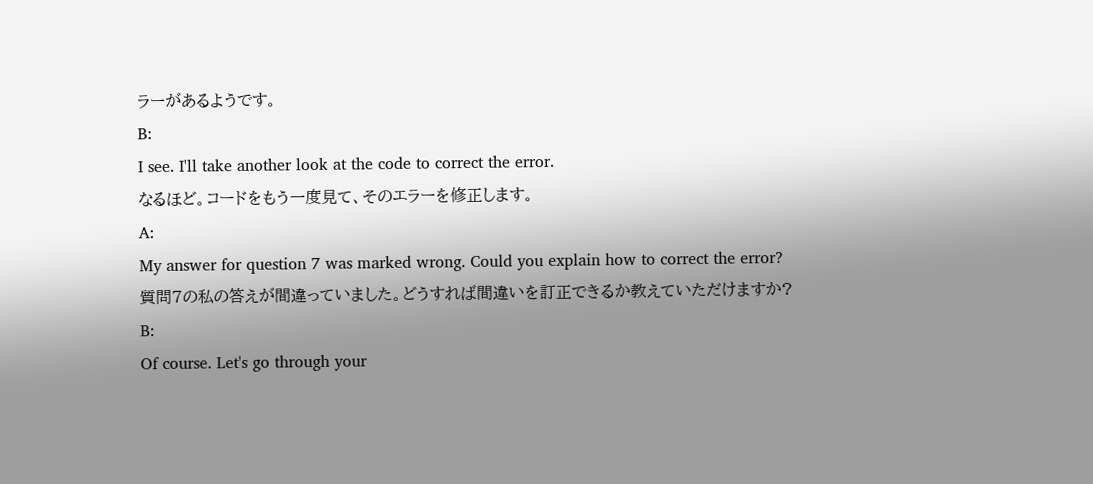ラーがあるようです。
B:
I see. I'll take another look at the code to correct the error.
なるほど。コードをもう一度見て、そのエラーを修正します。
A:
My answer for question 7 was marked wrong. Could you explain how to correct the error?
質問7の私の答えが間違っていました。どうすれば間違いを訂正できるか教えていただけますか?
B:
Of course. Let's go through your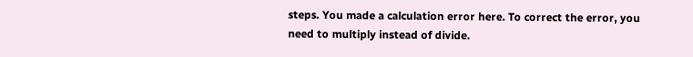steps. You made a calculation error here. To correct the error, you need to multiply instead of divide.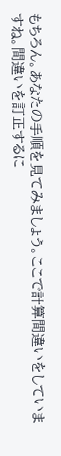もちろん。あなたの手順を見てみましょう。ここで計算間違いをしていますね。間違いを訂正するに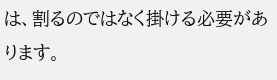は、割るのではなく掛ける必要があります。